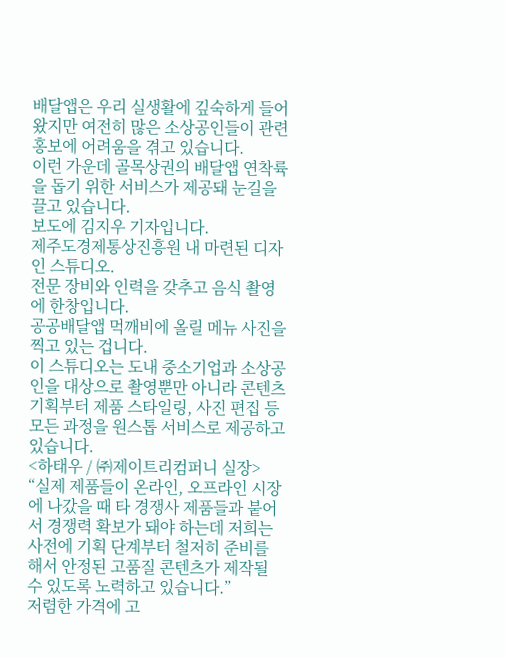배달앱은 우리 실생활에 깊숙하게 들어왔지만 여전히 많은 소상공인들이 관련 홍보에 어려움을 겪고 있습니다.
이런 가운데 골목상권의 배달앱 연착륙을 돕기 위한 서비스가 제공돼 눈길을 끌고 있습니다.
보도에 김지우 기자입니다.
제주도경제통상진흥원 내 마련된 디자인 스튜디오.
전문 장비와 인력을 갖추고 음식 촬영에 한창입니다.
공공배달앱 먹깨비에 올릴 메뉴 사진을 찍고 있는 겁니다.
이 스튜디오는 도내 중소기업과 소상공인을 대상으로 촬영뿐만 아니라 콘텐츠 기획부터 제품 스타일링, 사진 편집 등 모든 과정을 원스톱 서비스로 제공하고 있습니다.
<하태우 / ㈜제이트리컴퍼니 실장>
“실제 제품들이 온라인, 오프라인 시장에 나갔을 때 타 경쟁사 제품들과 붙어서 경쟁력 확보가 돼야 하는데 저희는 사전에 기획 단계부터 철저히 준비를 해서 안정된 고품질 콘텐츠가 제작될 수 있도록 노력하고 있습니다.”
저렴한 가격에 고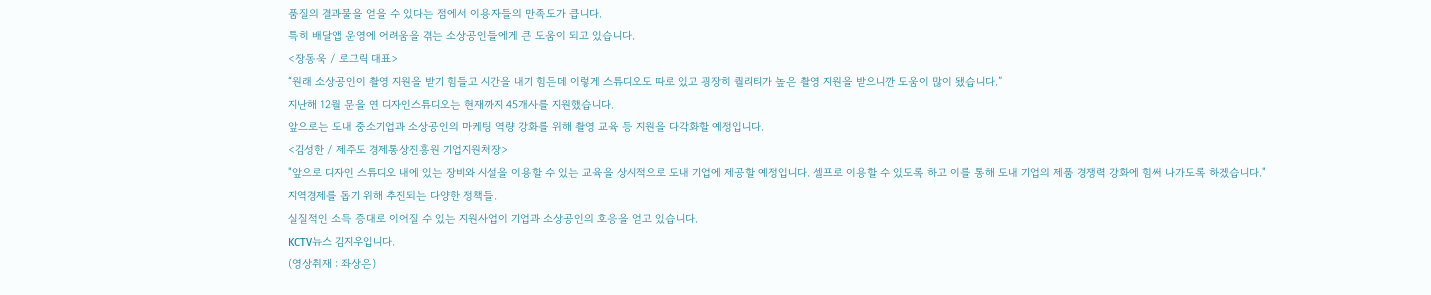품질의 결과물을 얻을 수 있다는 점에서 이용자들의 만족도가 큽니다.
특히 배달앱 운영에 어려움을 겪는 소상공인들에게 큰 도움이 되고 있습니다.
<장동욱 / 로그릭 대표>
“원래 소상공인이 촬영 지원을 받기 힘들고 시간을 내기 힘든데 이렇게 스튜디오도 따로 있고 굉장히 퀄리티가 높은 촬영 지원을 받으니깐 도움이 많이 됐습니다.”
지난해 12월 문을 연 디자인스튜디오는 현재까지 45개사를 지원했습니다.
앞으로는 도내 중소기업과 소상공인의 마케팅 역량 강화를 위해 촬영 교육 등 지원을 다각화할 예정입니다.
<김성한 / 제주도 경제통상진흥원 기업지원처장>
"앞으로 디자인 스튜디오 내에 있는 장비와 시설을 이용할 수 있는 교육을 상시적으로 도내 기업에 제공할 예정입니다. 셀프로 이용할 수 있도록 하고 이를 통해 도내 기업의 제품 경쟁력 강화에 힘써 나가도록 하겠습니다."
지역경제를 돕기 위해 추진되는 다양한 정책들.
실질적인 소득 증대로 이어질 수 있는 지원사업이 기업과 소상공인의 호응을 얻고 있습니다.
KCTV뉴스 김지우입니다.
(영상취재 : 좌상은)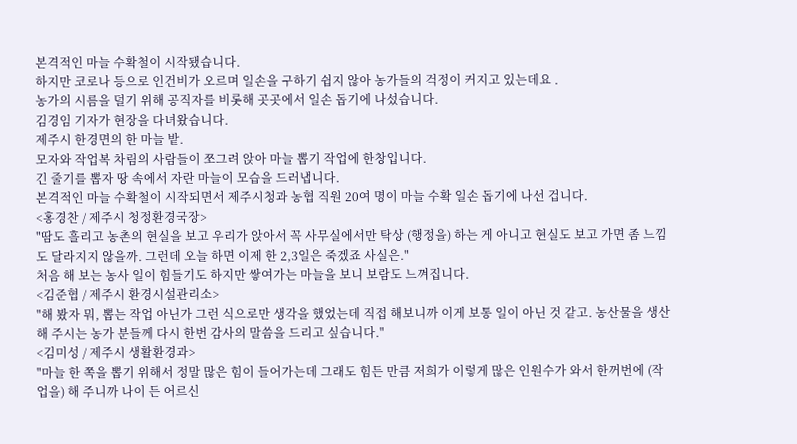본격적인 마늘 수확철이 시작됐습니다.
하지만 코로나 등으로 인건비가 오르며 일손을 구하기 쉽지 않아 농가들의 걱정이 커지고 있는데요 .
농가의 시름을 덜기 위해 공직자를 비롯해 곳곳에서 일손 돕기에 나섰습니다.
김경임 기자가 현장을 다녀왔습니다.
제주시 한경면의 한 마늘 밭.
모자와 작업복 차림의 사람들이 쪼그려 앉아 마늘 뽑기 작업에 한창입니다.
긴 줄기를 뽑자 땅 속에서 자란 마늘이 모습을 드러냅니다.
본격적인 마늘 수확철이 시작되면서 제주시청과 농협 직원 20여 명이 마늘 수확 일손 돕기에 나선 겁니다.
<홍경찬 / 제주시 청정환경국장>
"땀도 흘리고 농촌의 현실을 보고 우리가 앉아서 꼭 사무실에서만 탁상 (행정을) 하는 게 아니고 현실도 보고 가면 좀 느낌도 달라지지 않을까. 그런데 오늘 하면 이제 한 2,3일은 죽겠죠 사실은."
처음 해 보는 농사 일이 힘들기도 하지만 쌓여가는 마늘을 보니 보람도 느껴집니다.
<김준협 / 제주시 환경시설관리소>
"해 봤자 뭐, 뽑는 작업 아닌가 그런 식으로만 생각을 했었는데 직접 해보니까 이게 보통 일이 아닌 것 같고. 농산물을 생산해 주시는 농가 분들께 다시 한번 감사의 말씀을 드리고 싶습니다."
<김미성 / 제주시 생활환경과>
"마늘 한 쪽을 뽑기 위해서 정말 많은 힘이 들어가는데 그래도 힘든 만큼 저희가 이렇게 많은 인원수가 와서 한꺼번에 (작업을) 해 주니까 나이 든 어르신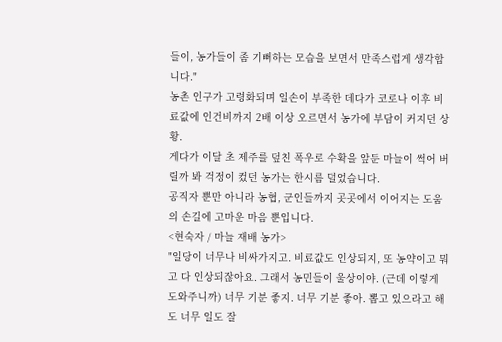들이, 농가들이 좀 기뻐하는 모습을 보면서 만족스럽게 생각합니다."
농촌 인구가 고령화되며 일손이 부족한 데다가 코로나 이후 비료값에 인건비까지 2배 이상 오르면서 농가에 부담이 커지던 상황.
게다가 이달 초 제주를 덮친 폭우로 수확을 앞둔 마늘이 썩어 버릴까 봐 걱정이 컸던 농가는 한시름 덜었습니다.
공직자 뿐만 아니라 농협, 군인들까지 곳곳에서 이어지는 도움의 손길에 고마운 마음 뿐입니다.
<현숙자 / 마늘 재배 농가>
"일당이 너무나 비싸가지고. 비료값도 인상되지, 또 농약이고 뭐고 다 인상되잖아요. 그래서 농민들이 울상이야. (근데 이렇게 도와주니까) 너무 기분 좋지. 너무 기분 좋아. 뽑고 있으라고 해도 너무 일도 잘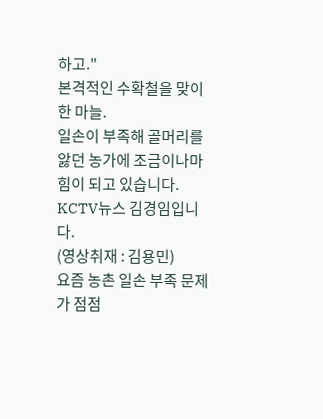하고."
본격적인 수확철을 맞이한 마늘.
일손이 부족해 골머리를 앓던 농가에 조금이나마 힘이 되고 있습니다.
KCTV뉴스 김경임입니다.
(영상취재 : 김용민)
요즘 농촌 일손 부족 문제가 점점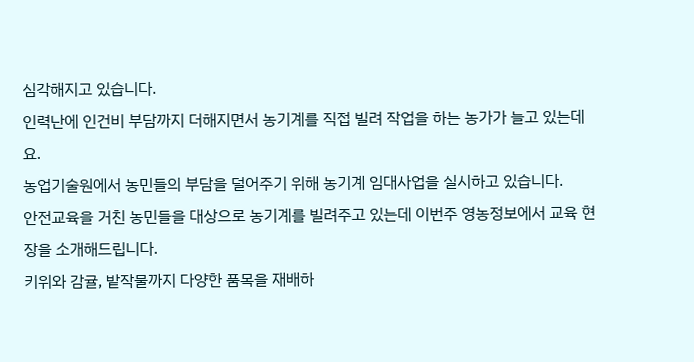심각해지고 있습니다.
인력난에 인건비 부담까지 더해지면서 농기계를 직접 빌려 작업을 하는 농가가 늘고 있는데요.
농업기술원에서 농민들의 부담을 덜어주기 위해 농기계 임대사업을 실시하고 있습니다.
안전교육을 거친 농민들을 대상으로 농기계를 빌려주고 있는데 이번주 영농정보에서 교육 현장을 소개해드립니다.
키위와 감귤, 밭작물까지 다양한 품목을 재배하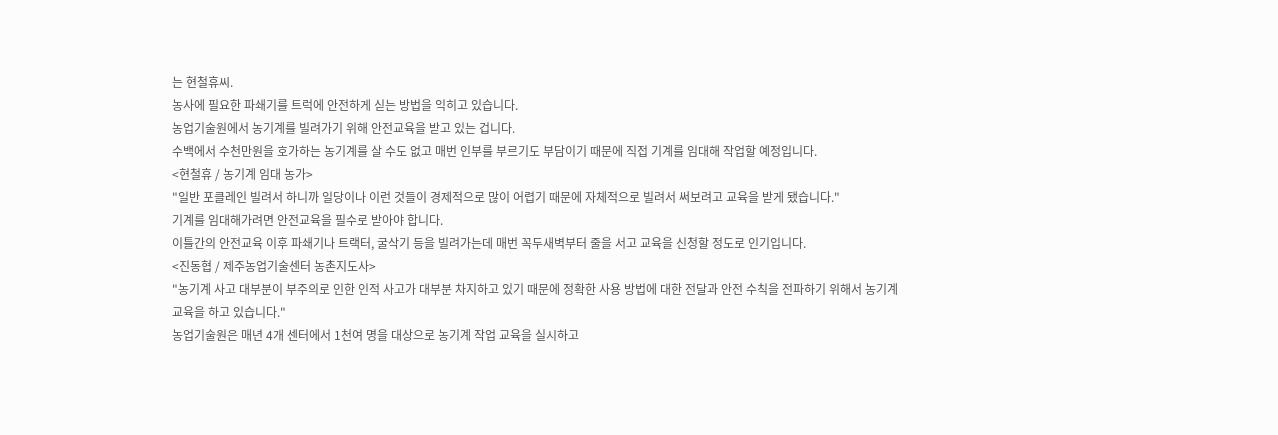는 현철휴씨.
농사에 필요한 파쇄기를 트럭에 안전하게 싣는 방법을 익히고 있습니다.
농업기술원에서 농기계를 빌려가기 위해 안전교육을 받고 있는 겁니다.
수백에서 수천만원을 호가하는 농기계를 살 수도 없고 매번 인부를 부르기도 부담이기 때문에 직접 기계를 임대해 작업할 예정입니다.
<현철휴 / 농기계 임대 농가>
"일반 포클레인 빌려서 하니까 일당이나 이런 것들이 경제적으로 많이 어렵기 때문에 자체적으로 빌려서 써보려고 교육을 받게 됐습니다."
기계를 임대해가려면 안전교육을 필수로 받아야 합니다.
이틀간의 안전교육 이후 파쇄기나 트랙터, 굴삭기 등을 빌려가는데 매번 꼭두새벽부터 줄을 서고 교육을 신청할 정도로 인기입니다.
<진동협 / 제주농업기술센터 농촌지도사>
"농기계 사고 대부분이 부주의로 인한 인적 사고가 대부분 차지하고 있기 때문에 정확한 사용 방법에 대한 전달과 안전 수칙을 전파하기 위해서 농기계 교육을 하고 있습니다."
농업기술원은 매년 4개 센터에서 1천여 명을 대상으로 농기계 작업 교육을 실시하고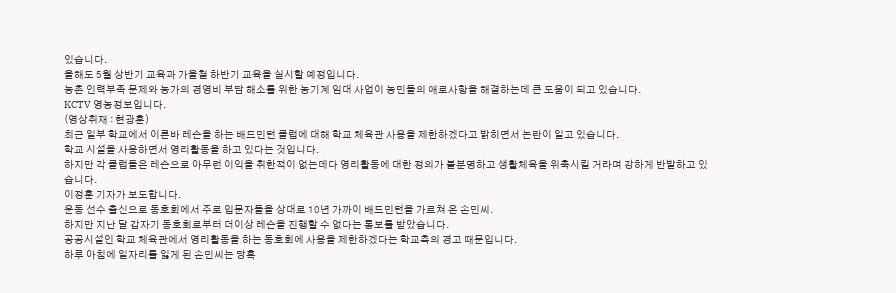있습니다.
올해도 5월 상반기 교육과 가을철 하반기 교육을 실시할 예정입니다.
농촌 인력부족 문제와 농가의 경영비 부담 해소를 위한 농기계 임대 사업이 농민들의 애로사항을 해결하는데 큰 도움이 되고 있습니다.
KCTV 영농정보입니다.
(영상취재 : 현광훈)
최근 일부 학교에서 이른바 레슨을 하는 배드민턴 클럽에 대해 학교 체육관 사용을 제한하겠다고 밝히면서 논란이 일고 있습니다.
학교 시설을 사용하면서 영리활동을 하고 있다는 것입니다.
하지만 각 클럽들은 레슨으로 아무런 이익을 취한적이 없는데다 영리활동에 대한 정의가 불분명하고 생활체육을 위축시킬 거라며 강하게 반발하고 있습니다.
이정훈 기자가 보도합니다.
운동 선수 출신으로 동호회에서 주로 입문자들을 상대로 10년 가까이 배드민턴을 가르쳐 온 손민씨.
하지만 지난 달 갑자기 동호회로부터 더이상 레슨을 진행할 수 없다는 통보를 받았습니다.
공공시설인 학교 체육관에서 영리활동을 하는 동호회에 사용을 제한하겠다는 학교측의 경고 때문입니다.
하루 아침에 일자리를 잃게 된 손민씨는 당혹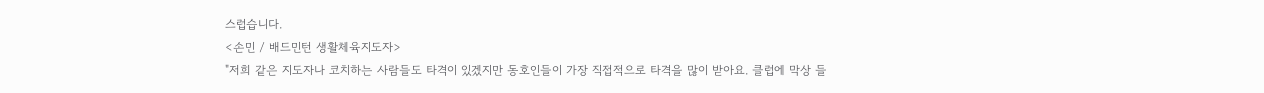스럽습니다.
<손민 / 배드민턴 생활체육지도자>
"저희 같은 지도자나 코치하는 사람들도 타격이 있겠지만 동호인들이 가장 직접적으로 타격을 많이 받아요. 클럽에 막상 들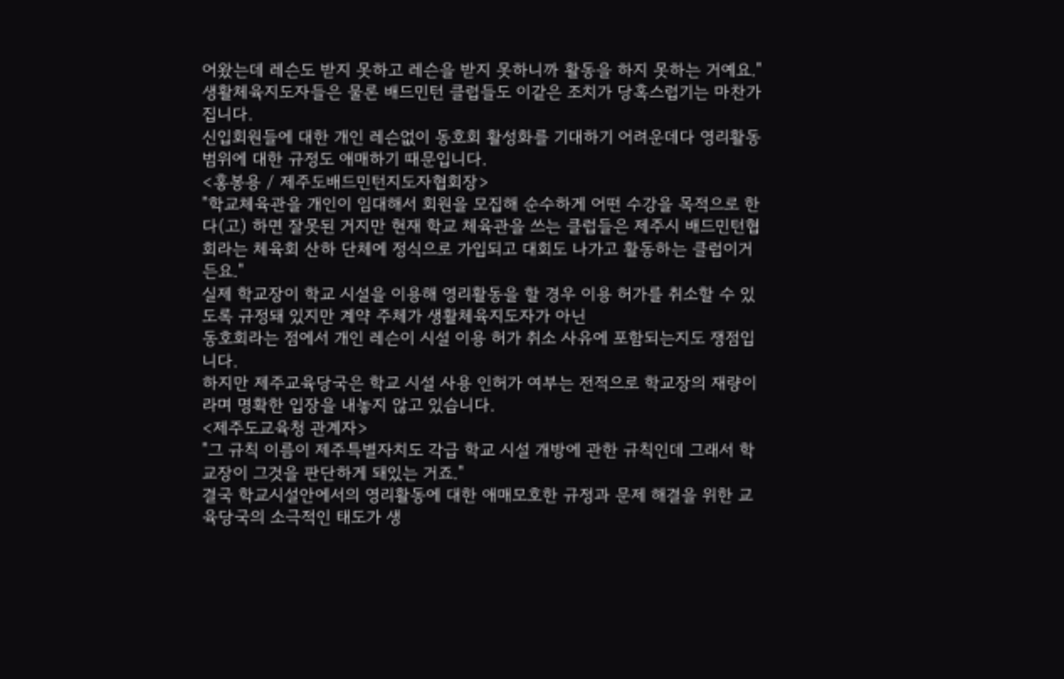어왔는데 레슨도 받지 못하고 레슨을 받지 못하니까 활동을 하지 못하는 거예요."
생활체육지도자들은 물론 배드민턴 클럽들도 이같은 조치가 당혹스럽기는 마찬가집니다.
신입회원들에 대한 개인 레슨없이 동호회 활성화를 기대하기 어려운데다 영리활동 범위에 대한 규정도 애매하기 때문입니다.
<홍봉용 / 제주도배드민턴지도자협회장>
"학교체육관을 개인이 임대해서 회원을 모집해 순수하게 어떤 수강을 목적으로 한다(고) 하면 잘못된 거지만 현재 학교 체육관을 쓰는 클럽들은 제주시 배드민턴협회라는 체육회 산하 단체에 정식으로 가입되고 대회도 나가고 활동하는 클럽이거든요."
실제 학교장이 학교 시설을 이용해 영리활동을 할 경우 이용 허가를 취소할 수 있도록 규정돼 있지만 계약 주체가 생활체육지도자가 아닌
동호회라는 점에서 개인 레슨이 시설 이용 허가 취소 사유에 포함되는지도 쟁점입니다.
하지만 제주교육당국은 학교 시설 사용 인허가 여부는 전적으로 학교장의 재량이라며 명확한 입장을 내놓지 않고 있습니다.
<제주도교육청 관계자>
"그 규칙 이름이 제주특별자치도 각급 학교 시설 개방에 관한 규칙인데 그래서 학교장이 그것을 판단하게 돼있는 거죠."
결국 학교시설안에서의 영리활동에 대한 애매모호한 규정과 문제 해결을 위한 교육당국의 소극적인 태도가 생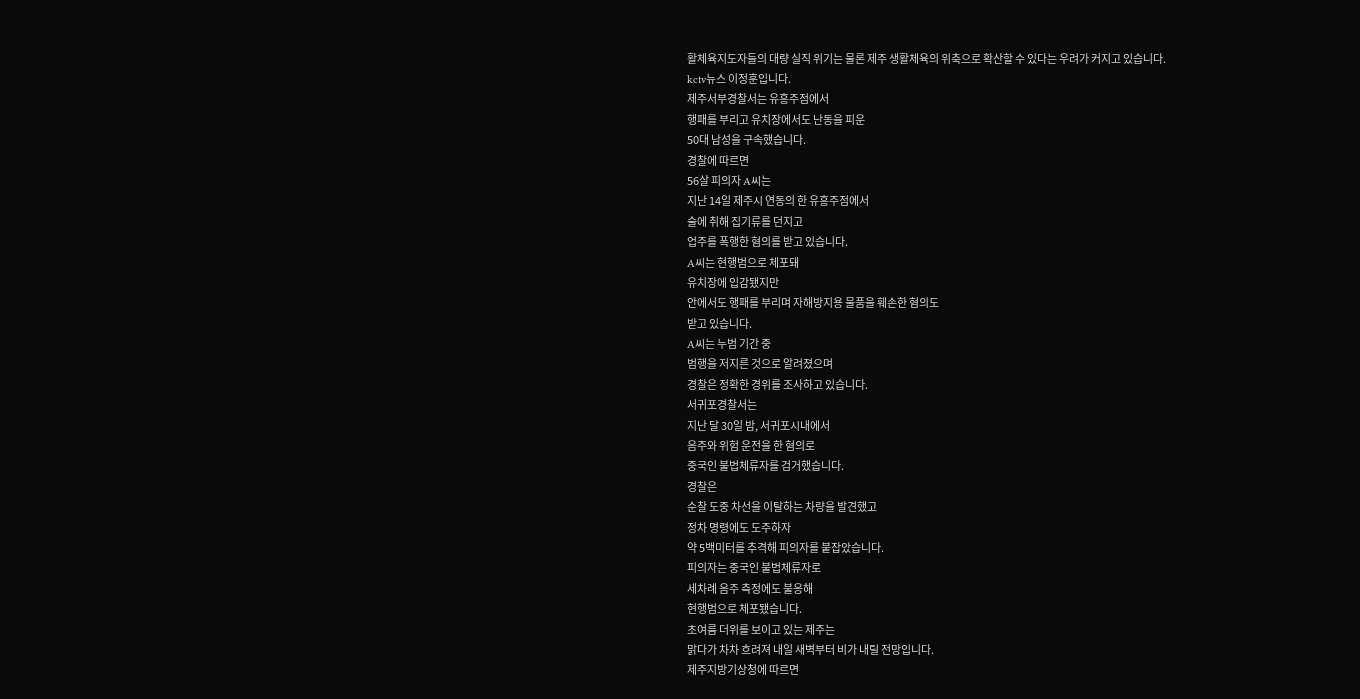활체육지도자들의 대량 실직 위기는 물론 제주 생활체육의 위축으로 확산할 수 있다는 우려가 커지고 있습니다.
kctv뉴스 이정훈입니다.
제주서부경찰서는 유흥주점에서
행패를 부리고 유치장에서도 난동을 피운
50대 남성을 구속했습니다.
경찰에 따르면
56살 피의자 A씨는
지난 14일 제주시 연동의 한 유흥주점에서
술에 취해 집기류를 던지고
업주를 폭행한 혐의를 받고 있습니다.
A씨는 현행범으로 체포돼
유치장에 입감됐지만
안에서도 행패를 부리며 자해방지용 물품을 훼손한 혐의도
받고 있습니다.
A씨는 누범 기간 중
범행을 저지른 것으로 알려졌으며
경찰은 정확한 경위를 조사하고 있습니다.
서귀포경찰서는
지난 달 30일 밤, 서귀포시내에서
음주와 위험 운전을 한 혐의로
중국인 불법체류자를 검거했습니다.
경찰은
순찰 도중 차선을 이탈하는 차량을 발견했고
정차 명령에도 도주하자
약 5백미터를 추격해 피의자를 붙잡았습니다.
피의자는 중국인 불법체류자로
세차례 음주 측정에도 불응해
현행범으로 체포됐습니다.
초여름 더위를 보이고 있는 제주는
맑다가 차차 흐려져 내일 새벽부터 비가 내릴 전망입니다.
제주지방기상청에 따르면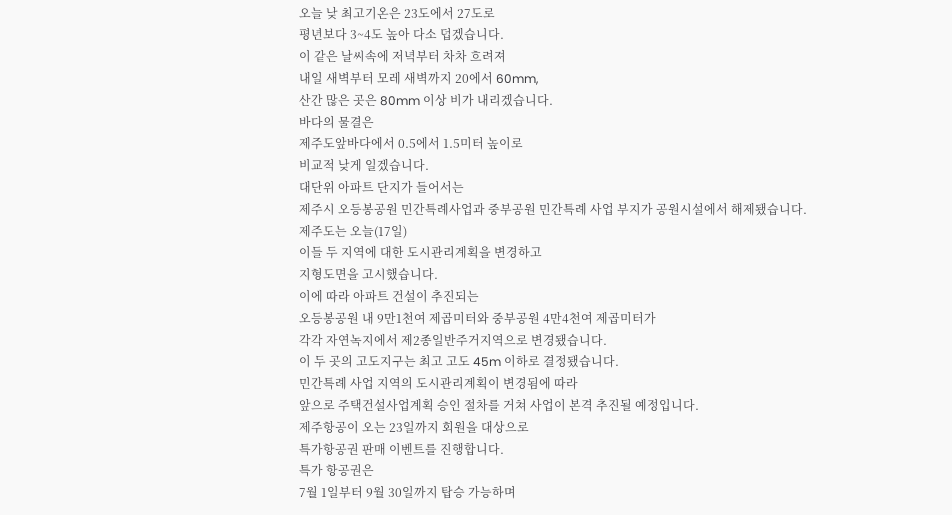오늘 낮 최고기온은 23도에서 27도로
평년보다 3~4도 높아 다소 덥겠습니다.
이 같은 날씨속에 저녁부터 차차 흐려져
내일 새벽부터 모레 새벽까지 20에서 60mm,
산간 많은 곳은 80mm 이상 비가 내리겠습니다.
바다의 물결은
제주도앞바다에서 0.5에서 1.5미터 높이로
비교적 낮게 일겠습니다.
대단위 아파트 단지가 들어서는
제주시 오등봉공원 민간특례사업과 중부공원 민간특례 사업 부지가 공원시설에서 해제됐습니다.
제주도는 오늘(17일)
이들 두 지역에 대한 도시관리계획을 변경하고
지형도면을 고시했습니다.
이에 따라 아파트 건설이 추진되는
오등봉공원 내 9만1천여 제곱미터와 중부공원 4만4천여 제곱미터가
각각 자연녹지에서 제2종일반주거지역으로 변경됐습니다.
이 두 곳의 고도지구는 최고 고도 45m 이하로 결정됐습니다.
민간특례 사업 지역의 도시관리계획이 변경됨에 따라
앞으로 주택건설사업계획 승인 절차를 거쳐 사업이 본격 추진될 예정입니다.
제주항공이 오는 23일까지 회원을 대상으로
특가항공권 판매 이벤트를 진행합니다.
특가 항공권은
7월 1일부터 9월 30일까지 탑승 가능하며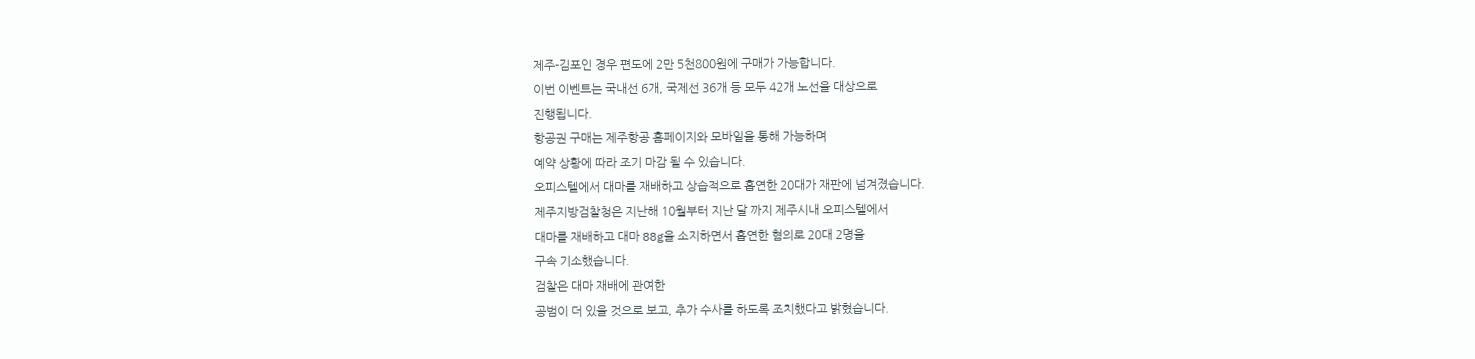제주-김포인 경우 편도에 2만 5천800원에 구매가 가능합니다.
이번 이벤트는 국내선 6개, 국제선 36개 등 모두 42개 노선을 대상으로
진행됩니다.
항공권 구매는 제주항공 홈페이지와 모바일을 통해 가능하며
예약 상황에 따라 조기 마감 될 수 있습니다.
오피스텔에서 대마를 재배하고 상습적으로 흡연한 20대가 재판에 넘겨졌습니다.
제주지방검찰청은 지난해 10월부터 지난 달 까지 제주시내 오피스텔에서
대마를 재배하고 대마 88g을 소지하면서 흡연한 혐의로 20대 2명을
구속 기소했습니다.
검찰은 대마 재배에 관여한
공범이 더 있을 것으로 보고, 추가 수사를 하도록 조치했다고 밝혔습니다.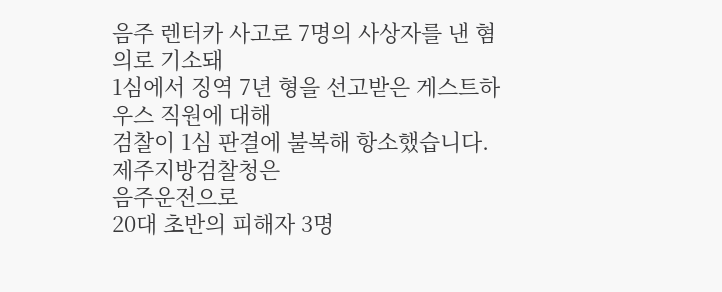음주 렌터카 사고로 7명의 사상자를 낸 혐의로 기소돼
1심에서 징역 7년 형을 선고받은 게스트하우스 직원에 대해
검찰이 1심 판결에 불복해 항소했습니다.
제주지방검찰청은
음주운전으로
20대 초반의 피해자 3명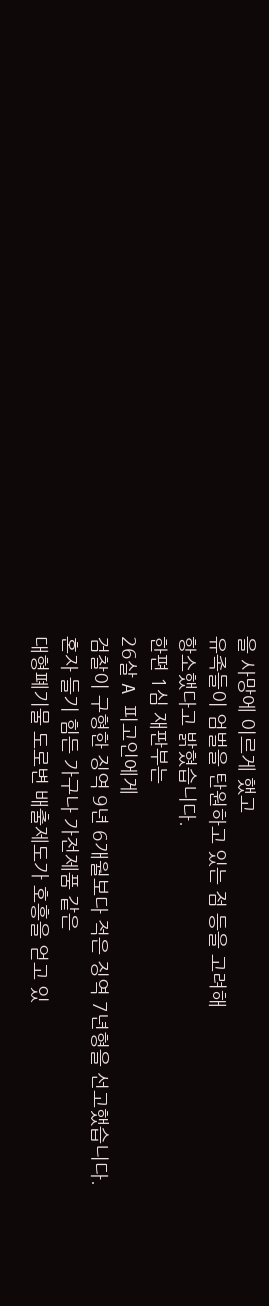을 사망에 이르게 했고
유족들이 엄벌을 탄원하고 있는 점 등을 고려해
항소했다고 밝혔습니다.
한편 1심 재판부는
26살 A 피고인에게
검찰이 구형한 징역 9년 6개월보다 적은 징역 7년형을 선고했습니다.
혼자 들기 힘든 가구나 가전제품 같은
대형폐기물 도로변 배출제도가 호흥을 얻고 있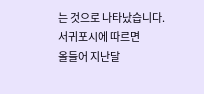는 것으로 나타났습니다.
서귀포시에 따르면
올들어 지난달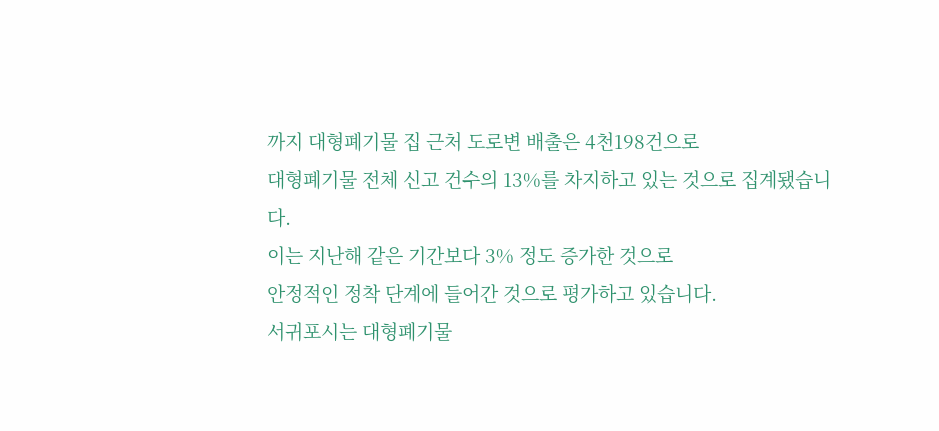까지 대형폐기물 집 근처 도로변 배출은 4천198건으로
대형폐기물 전체 신고 건수의 13%를 차지하고 있는 것으로 집계됐습니다.
이는 지난해 같은 기간보다 3% 정도 증가한 것으로
안정적인 정착 단계에 들어간 것으로 평가하고 있습니다.
서귀포시는 대형폐기물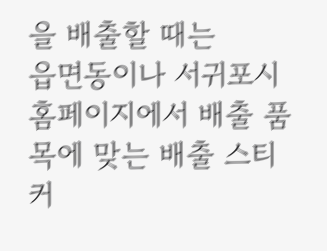을 배출할 때는
읍면동이나 서귀포시 홈페이지에서 배출 품목에 맞는 배출 스티커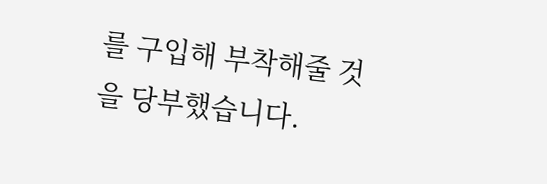를 구입해 부착해줄 것을 당부했습니다.